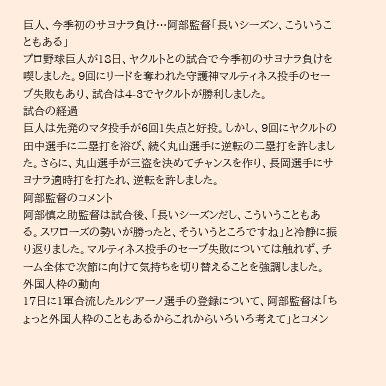巨人、今季初のサヨナラ負け…阿部監督「長いシーズン、こういうこともある」
プロ野球巨人が18日、ヤクルトとの試合で今季初のサヨナラ負けを喫しました。9回にリードを奪われた守護神マルティネス投手のセーブ失敗もあり、試合は4-3でヤクルトが勝利しました。
試合の経過
巨人は先発のマタ投手が6回1失点と好投。しかし、9回にヤクルトの田中選手に二塁打を浴び、続く丸山選手に逆転の二塁打を許しました。さらに、丸山選手が三盗を決めてチャンスを作り、長岡選手にサヨナラ適時打を打たれ、逆転を許しました。
阿部監督のコメント
阿部慎之助監督は試合後、「長いシーズンだし、こういうこともある。スワローズの勢いが勝ったと、そういうところですね」と冷静に振り返りました。マルティネス投手のセーブ失敗については触れず、チーム全体で次節に向けて気持ちを切り替えることを強調しました。
外国人枠の動向
17日に1軍合流したルシアーノ選手の登録について、阿部監督は「ちょっと外国人枠のこともあるからこれからいろいろ考えて」とコメン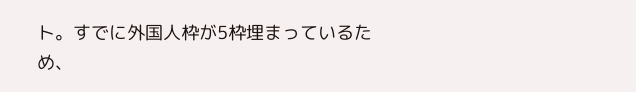ト。すでに外国人枠が5枠埋まっているため、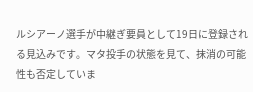ルシアーノ選手が中継ぎ要員として19日に登録される見込みです。マタ投手の状態を見て、抹消の可能性も否定していま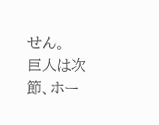せん。
巨人は次節、ホー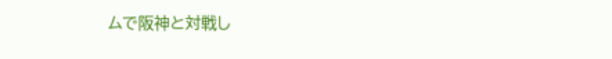ムで阪神と対戦し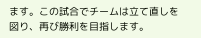ます。この試合でチームは立て直しを図り、再び勝利を目指します。